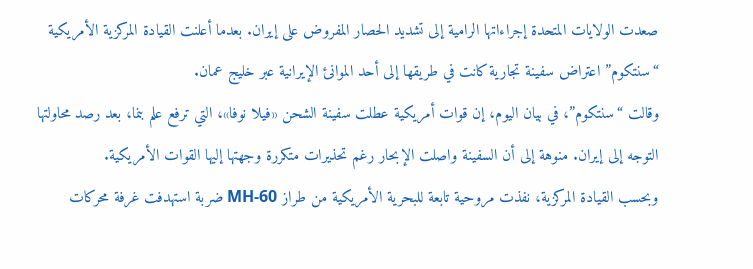صعدت الولايات المتحدة إجراءاتها الرامية إلى تشديد الحصار المفروض على إيران. بعدما أعلنت القيادة المركزية الأمريكية “سنتكوم” اعتراض سفينة تجارية كانت في طريقها إلى أحد الموانئ الإيرانية عبر خليج عمان.
وقالت “سنتكوم”، في بيان اليوم، إن قوات أمريكية عطلت سفينة الشحن «فيلا نوفا»، التي ترفع علم بنما، بعد رصد محاولتها التوجه إلى إيران. منوهة إلى أن السفينة واصلت الإبحار رغم تحذيرات متكررة وجهتها إليها القوات الأمريكية.
وبحسب القيادة المركزية، نفذت مروحية تابعة للبحرية الأمريكية من طراز MH-60 ضربة استهدفت غرفة محركات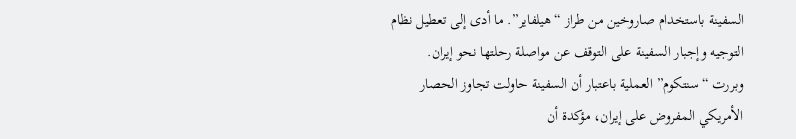السفينة باستخدام صاروخين من طراز “هيلفاير”. ما أدى إلى تعطيل نظام التوجيه وإجبار السفينة على التوقف عن مواصلة رحلتها نحو إيران.
وبررت “سنتكوم” العملية باعتبار أن السفينة حاولت تجاوز الحصار الأمريكي المفروض على إيران، مؤكدة أن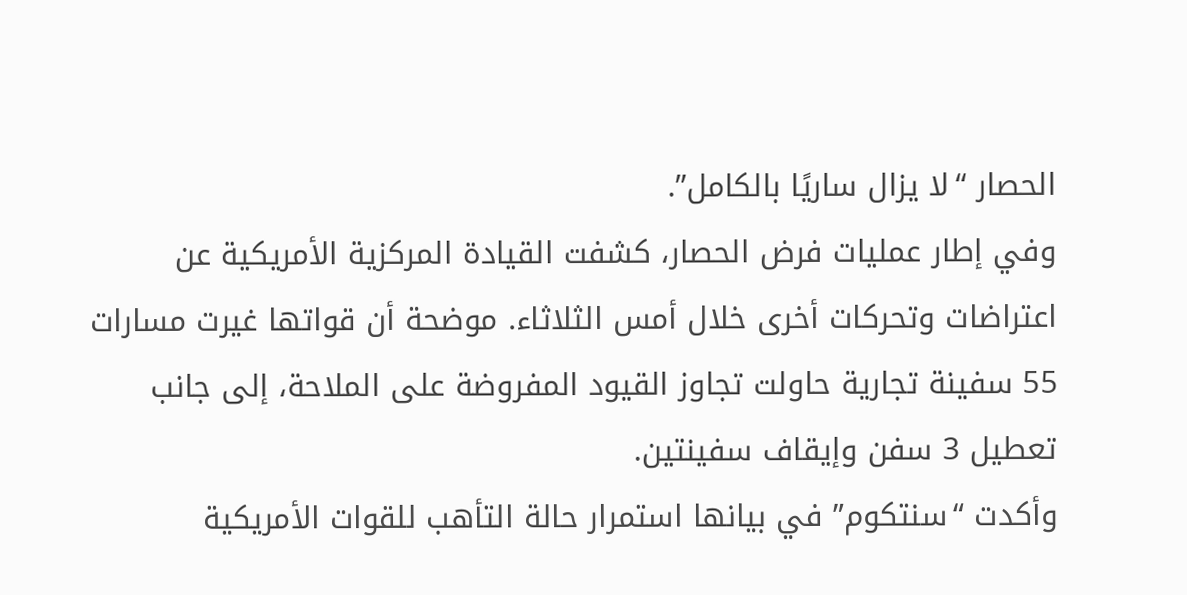الحصار “لا يزال ساريًا بالكامل”.
وفي إطار عمليات فرض الحصار، كشفت القيادة المركزية الأمريكية عن اعتراضات وتحركات أخرى خلال أمس الثلاثاء. موضحة أن قواتها غيرت مسارات 55 سفينة تجارية حاولت تجاوز القيود المفروضة على الملاحة، إلى جانب تعطيل 3 سفن وإيقاف سفينتين.
وأكدت “سنتكوم” في بيانها استمرار حالة التأهب للقوات الأمريكية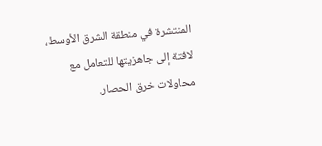المنتشرة في منطقة الشرق الأوسط، لافتة إلى جاهزيتها للتعامل مع محاولات خرق الحصار.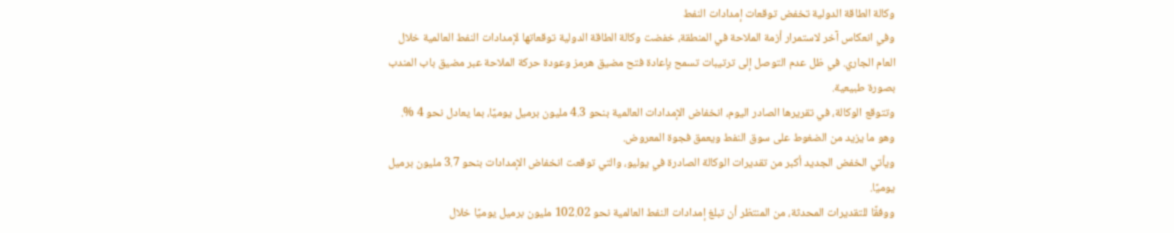وكالة الطاقة الدولية تخفض توقعات إمدادات النفط
وفي انعكاس آخر لاستمرار أزمة الملاحة في المنطقة، خفضت وكالة الطاقة الدولية توقعاتها لإمدادات النفط العالمية خلال العام الجاري. في ظل عدم التوصل إلى ترتيبات تسمح بإعادة فتح مضيق هرمز وعودة حركة الملاحة عبر مضيق باب المندب بصورة طبيعية.
وتتوقع الوكالة، في تقريرها الصادر اليوم، انخفاض الإمدادات العالمية بنحو 4.3 مليون برميل يوميًا، بما يعادل نحو 4 %. وهو ما يزيد من الضغوط على سوق النفط ويعمق فجوة المعروض.
ويأتي الخفض الجديد أكبر من تقديرات الوكالة الصادرة في يوليو، والتي توقعت انخفاض الإمدادات بنحو 3.7 مليون برميل يوميًا.
ووفقًا للتقديرات المحدثة، من المنتظر أن تبلغ إمدادات النفط العالمية نحو 102.02 مليون برميل يوميًا خلال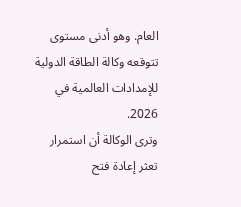العام. وهو أدنى مستوى تتوقعه وكالة الطاقة الدولية للإمدادات العالمية في 2026.
وترى الوكالة أن استمرار تعثر إعادة فتح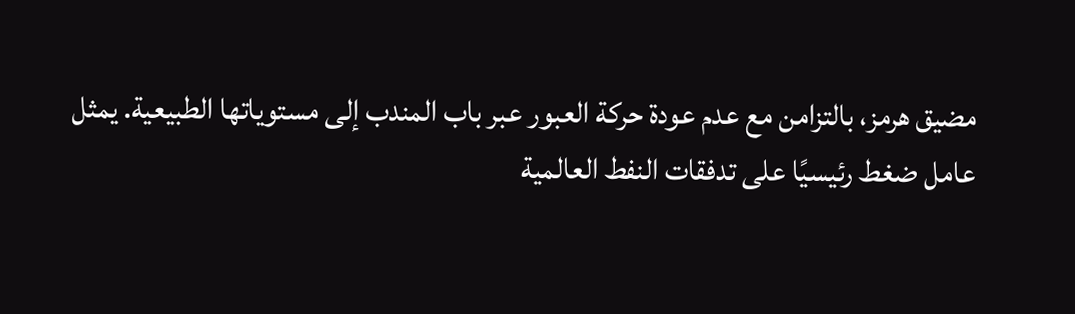مضيق هرمز، بالتزامن مع عدم عودة حركة العبور عبر باب المندب إلى مستوياتها الطبيعية. يمثل عامل ضغط رئيسيًا على تدفقات النفط العالمية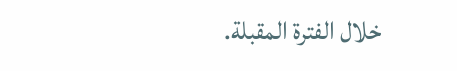خلال الفترة المقبلة.